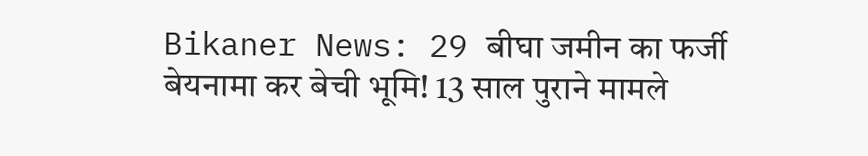Bikaner News: 29 बीघा जमीन का फर्जी बेयनामा कर बेची भूमि! 13 साल पुराने मामले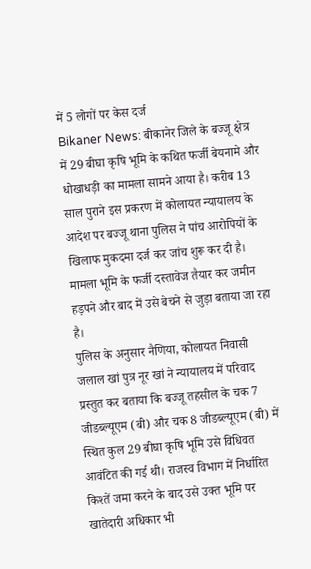में 5 लोगों पर केस दर्ज
Bikaner News: बीकानेर जिले के बज्जू क्षेत्र में 29 बीघा कृषि भूमि के कथित फर्जी बेयनामे और धोखाधड़ी का मामला सामने आया है। करीब 13 साल पुराने इस प्रकरण में कोलायत न्यायालय के आदेश पर बज्जू थाना पुलिस ने पांच आरोपियों के खिलाफ मुकदमा दर्ज कर जांच शुरू कर दी है। मामला भूमि के फर्जी दस्तावेज तैयार कर जमीन हड़पने और बाद में उसे बेचने से जुड़ा बताया जा रहा है।
पुलिस के अनुसार नैणिया, कोलायत निवासी जलाल खां पुत्र नूर खां ने न्यायालय में परिवाद प्रस्तुत कर बताया कि बज्जू तहसील के चक 7 जीडब्ल्यूएम (बी) और चक 8 जीडब्ल्यूएम (बी) में स्थित कुल 29 बीघा कृषि भूमि उसे विधिवत आवंटित की गई थी। राजस्व विभाग में निर्धारित किश्तें जमा करने के बाद उसे उक्त भूमि पर खातेदारी अधिकार भी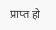प्राप्त हो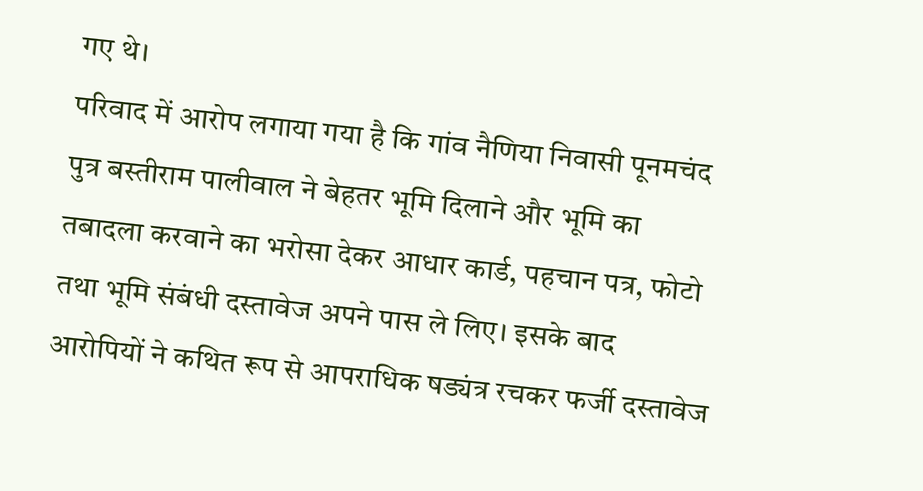गए थे।
परिवाद में आरोप लगाया गया है कि गांव नैणिया निवासी पूनमचंद पुत्र बस्तीराम पालीवाल ने बेहतर भूमि दिलाने और भूमि का तबादला करवाने का भरोसा देकर आधार कार्ड, पहचान पत्र, फोटो तथा भूमि संबंधी दस्तावेज अपने पास ले लिए। इसके बाद आरोपियों ने कथित रूप से आपराधिक षड्यंत्र रचकर फर्जी दस्तावेज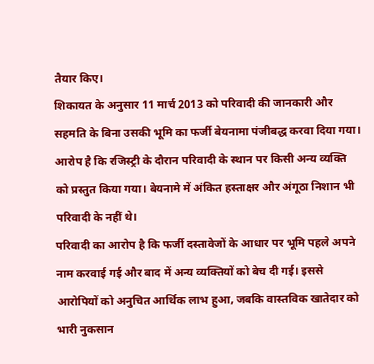तैयार किए।
शिकायत के अनुसार 11 मार्च 2013 को परिवादी की जानकारी और सहमति के बिना उसकी भूमि का फर्जी बेयनामा पंजीबद्ध करवा दिया गया। आरोप है कि रजिस्ट्री के दौरान परिवादी के स्थान पर किसी अन्य व्यक्ति को प्रस्तुत किया गया। बेयनामे में अंकित हस्ताक्षर और अंगूठा निशान भी परिवादी के नहीं थे।
परिवादी का आरोप है कि फर्जी दस्तावेजों के आधार पर भूमि पहले अपने नाम करवाई गई और बाद में अन्य व्यक्तियों को बेच दी गई। इससे आरोपियों को अनुचित आर्थिक लाभ हुआ, जबकि वास्तविक खातेदार को भारी नुकसान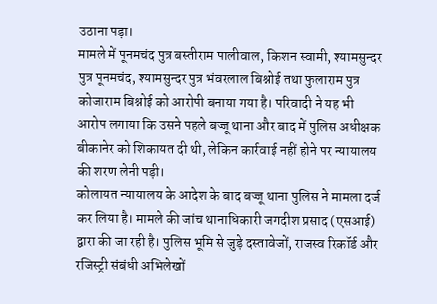उठाना पड़ा।
मामले में पूनमचंद पुत्र बस्तीराम पालीवाल, किशन स्वामी, श्यामसुन्दर पुत्र पूनमचंद, श्यामसुन्दर पुत्र भंवरलाल बिश्नोई तथा फुलाराम पुत्र कोजाराम बिश्नोई को आरोपी बनाया गया है। परिवादी ने यह भी आरोप लगाया कि उसने पहले बज्जू थाना और बाद में पुलिस अधीक्षक बीकानेर को शिकायत दी थी, लेकिन कार्रवाई नहीं होने पर न्यायालय की शरण लेनी पड़ी।
कोलायत न्यायालय के आदेश के बाद बज्जू थाना पुलिस ने मामला दर्ज कर लिया है। मामले की जांच थानाधिकारी जगदीश प्रसाद (एसआई) द्वारा की जा रही है। पुलिस भूमि से जुड़े दस्तावेजों, राजस्व रिकॉर्ड और रजिस्ट्री संबंधी अभिलेखों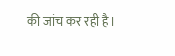की जांच कर रही है।